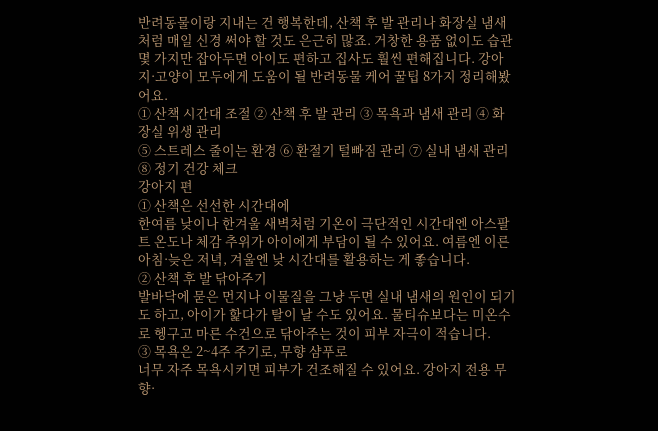반려동물이랑 지내는 건 행복한데, 산책 후 발 관리나 화장실 냄새처럼 매일 신경 써야 할 것도 은근히 많죠. 거창한 용품 없이도 습관 몇 가지만 잡아두면 아이도 편하고 집사도 훨씬 편해집니다. 강아지·고양이 모두에게 도움이 될 반려동물 케어 꿀팁 8가지 정리해봤어요.
① 산책 시간대 조절 ② 산책 후 발 관리 ③ 목욕과 냄새 관리 ④ 화장실 위생 관리
⑤ 스트레스 줄이는 환경 ⑥ 환절기 털빠짐 관리 ⑦ 실내 냄새 관리 ⑧ 정기 건강 체크
강아지 편
① 산책은 선선한 시간대에
한여름 낮이나 한겨울 새벽처럼 기온이 극단적인 시간대엔 아스팔트 온도나 체감 추위가 아이에게 부담이 될 수 있어요. 여름엔 이른 아침·늦은 저녁, 겨울엔 낮 시간대를 활용하는 게 좋습니다.
② 산책 후 발 닦아주기
발바닥에 묻은 먼지나 이물질을 그냥 두면 실내 냄새의 원인이 되기도 하고, 아이가 핥다가 탈이 날 수도 있어요. 물티슈보다는 미온수로 헹구고 마른 수건으로 닦아주는 것이 피부 자극이 적습니다.
③ 목욕은 2~4주 주기로, 무향 샴푸로
너무 자주 목욕시키면 피부가 건조해질 수 있어요. 강아지 전용 무향·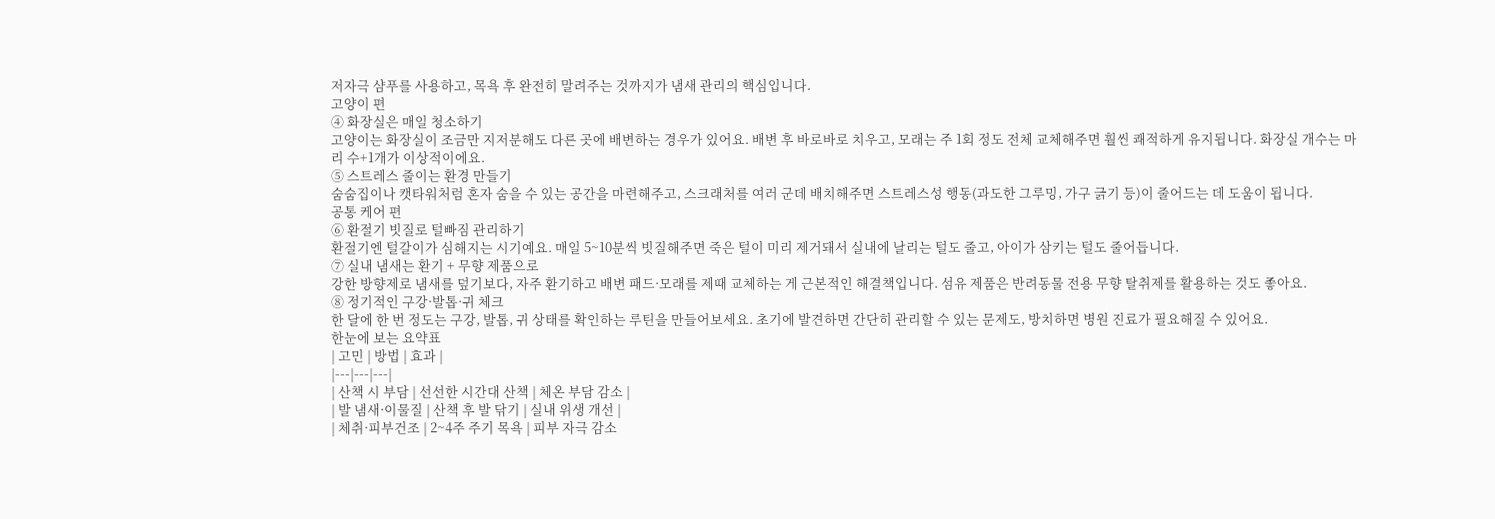저자극 샴푸를 사용하고, 목욕 후 완전히 말려주는 것까지가 냄새 관리의 핵심입니다.
고양이 편
④ 화장실은 매일 청소하기
고양이는 화장실이 조금만 지저분해도 다른 곳에 배변하는 경우가 있어요. 배변 후 바로바로 치우고, 모래는 주 1회 정도 전체 교체해주면 훨씬 쾌적하게 유지됩니다. 화장실 개수는 마리 수+1개가 이상적이에요.
⑤ 스트레스 줄이는 환경 만들기
숨숨집이나 캣타워처럼 혼자 숨을 수 있는 공간을 마련해주고, 스크래처를 여러 군데 배치해주면 스트레스성 행동(과도한 그루밍, 가구 긁기 등)이 줄어드는 데 도움이 됩니다.
공통 케어 편
⑥ 환절기 빗질로 털빠짐 관리하기
환절기엔 털갈이가 심해지는 시기예요. 매일 5~10분씩 빗질해주면 죽은 털이 미리 제거돼서 실내에 날리는 털도 줄고, 아이가 삼키는 털도 줄어듭니다.
⑦ 실내 냄새는 환기 + 무향 제품으로
강한 방향제로 냄새를 덮기보다, 자주 환기하고 배변 패드·모래를 제때 교체하는 게 근본적인 해결책입니다. 섬유 제품은 반려동물 전용 무향 탈취제를 활용하는 것도 좋아요.
⑧ 정기적인 구강·발톱·귀 체크
한 달에 한 번 정도는 구강, 발톱, 귀 상태를 확인하는 루틴을 만들어보세요. 초기에 발견하면 간단히 관리할 수 있는 문제도, 방치하면 병원 진료가 필요해질 수 있어요.
한눈에 보는 요약표
| 고민 | 방법 | 효과 |
|---|---|---|
| 산책 시 부담 | 선선한 시간대 산책 | 체온 부담 감소 |
| 발 냄새·이물질 | 산책 후 발 닦기 | 실내 위생 개선 |
| 체취·피부건조 | 2~4주 주기 목욕 | 피부 자극 감소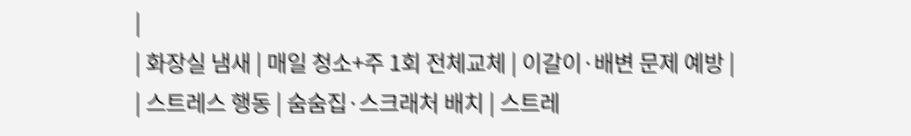|
| 화장실 냄새 | 매일 청소+주 1회 전체교체 | 이갈이·배변 문제 예방 |
| 스트레스 행동 | 숨숨집·스크래처 배치 | 스트레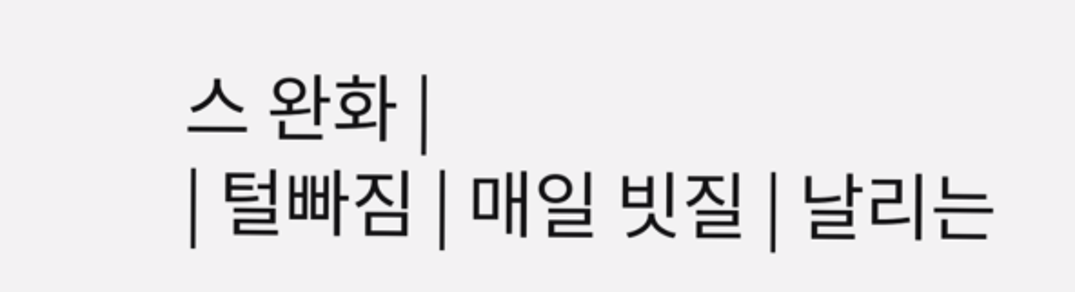스 완화 |
| 털빠짐 | 매일 빗질 | 날리는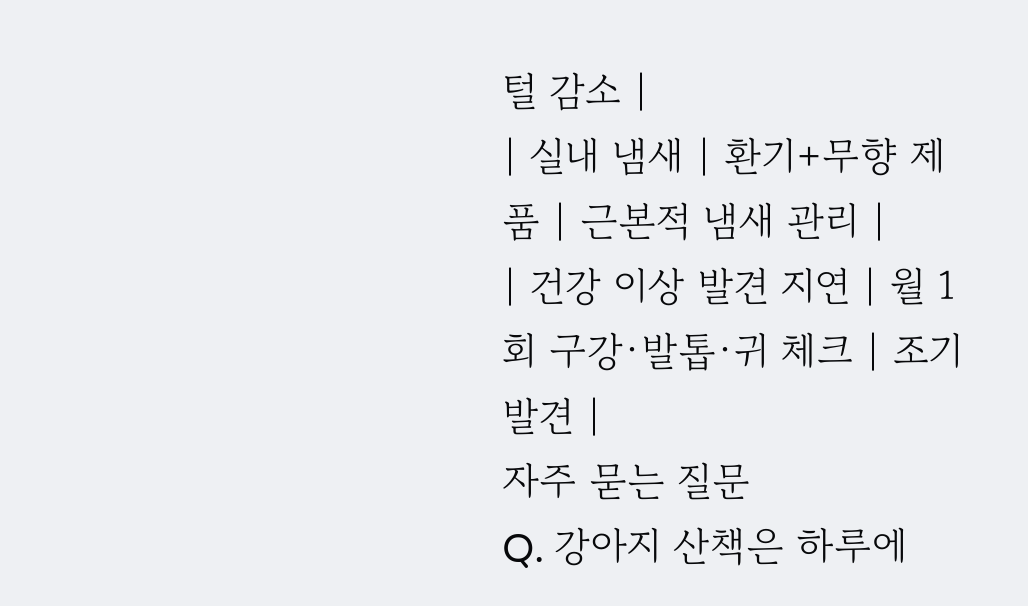털 감소 |
| 실내 냄새 | 환기+무향 제품 | 근본적 냄새 관리 |
| 건강 이상 발견 지연 | 월 1회 구강·발톱·귀 체크 | 조기 발견 |
자주 묻는 질문
Q. 강아지 산책은 하루에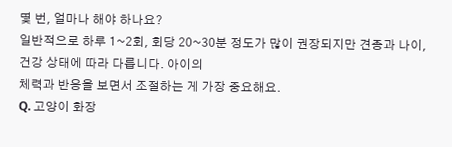몇 번, 얼마나 해야 하나요?
일반적으로 하루 1~2회, 회당 20~30분 정도가 많이 권장되지만 견종과 나이, 건강 상태에 따라 다릅니다. 아이의
체력과 반응을 보면서 조절하는 게 가장 중요해요.
Q. 고양이 화장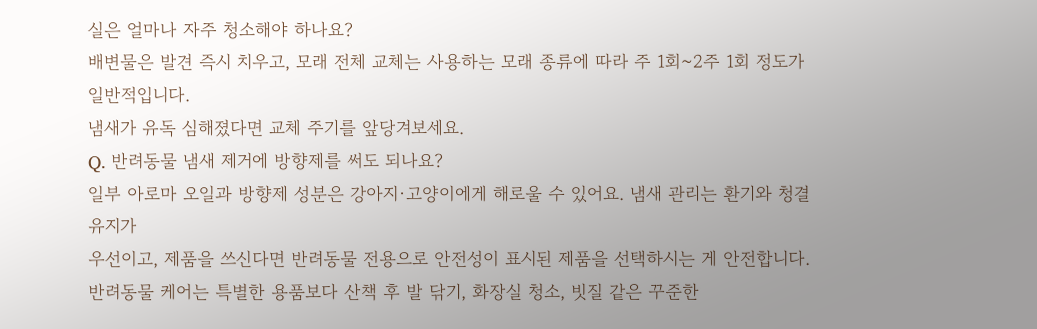실은 얼마나 자주 청소해야 하나요?
배변물은 발견 즉시 치우고, 모래 전체 교체는 사용하는 모래 종류에 따라 주 1회~2주 1회 정도가 일반적입니다.
냄새가 유독 심해졌다면 교체 주기를 앞당겨보세요.
Q. 반려동물 냄새 제거에 방향제를 써도 되나요?
일부 아로마 오일과 방향제 성분은 강아지·고양이에게 해로울 수 있어요. 냄새 관리는 환기와 청결 유지가
우선이고, 제품을 쓰신다면 반려동물 전용으로 안전성이 표시된 제품을 선택하시는 게 안전합니다.
반려동물 케어는 특별한 용품보다 산책 후 발 닦기, 화장실 청소, 빗질 같은 꾸준한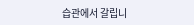습관에서 갈립니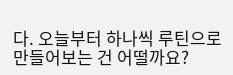다. 오늘부터 하나씩 루틴으로 만들어보는 건 어떨까요?